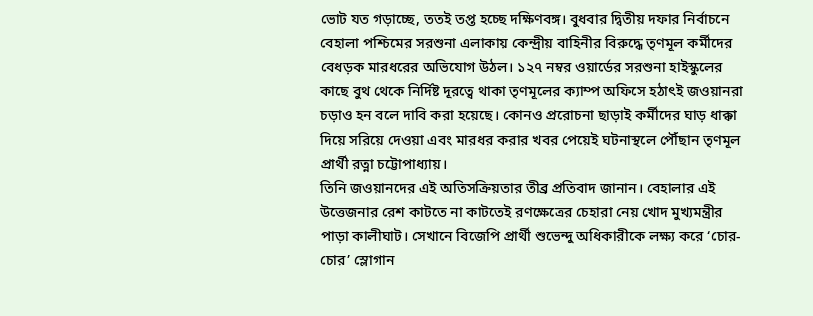ভোট যত গড়াচ্ছে, ততই তপ্ত হচ্ছে দক্ষিণবঙ্গ। বুধবার দ্বিতীয় দফার নির্বাচনে বেহালা পশ্চিমের সরশুনা এলাকায় কেন্দ্রীয় বাহিনীর বিরুদ্ধে তৃণমূল কর্মীদের বেধড়ক মারধরের অভিযোগ উঠল। ১২৭ নম্বর ওয়ার্ডের সরশুনা হাইস্কুলের কাছে বুথ থেকে নির্দিষ্ট দূরত্বে থাকা তৃণমূলের ক্যাম্প অফিসে হঠাৎই জওয়ানরা চড়াও হন বলে দাবি করা হয়েছে। কোনও প্ররোচনা ছাড়াই কর্মীদের ঘাড় ধাক্কা দিয়ে সরিয়ে দেওয়া এবং মারধর করার খবর পেয়েই ঘটনাস্থলে পৌঁছান তৃণমূল প্রার্থী রত্না চট্টোপাধ্যায়।
তিনি জওয়ানদের এই অতিসক্রিয়তার তীব্র প্রতিবাদ জানান। বেহালার এই উত্তেজনার রেশ কাটতে না কাটতেই রণক্ষেত্রের চেহারা নেয় খোদ মুখ্যমন্ত্রীর পাড়া কালীঘাট। সেখানে বিজেপি প্রার্থী শুভেন্দু অধিকারীকে লক্ষ্য করে ‘চোর-চোর’ স্লোগান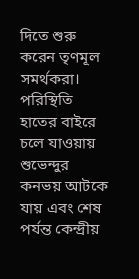দিতে শুরু করেন তৃণমূল সমর্থকরা। পরিস্থিতি হাতের বাইরে চলে যাওয়ায় শুভেন্দুর কনভয় আটকে যায় এবং শেষ পর্যন্ত কেন্দ্রীয়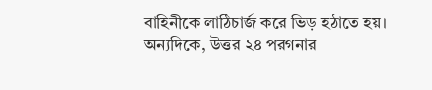বাহিনীকে লাঠিচার্জ করে ভিড় হঠাতে হয়।
অন্যদিকে, উত্তর ২৪ পরগনার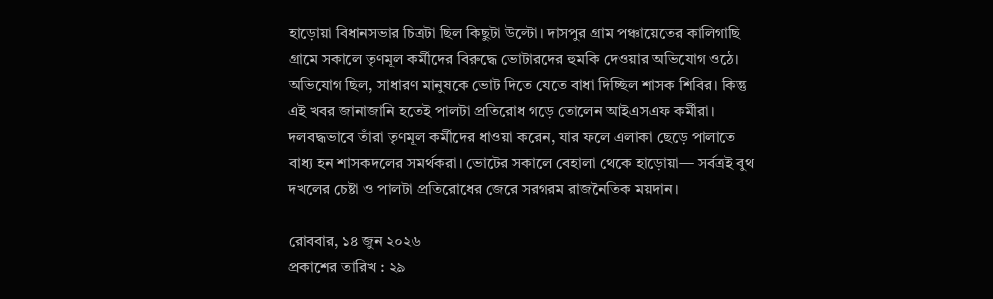হাড়োয়া বিধানসভার চিত্রটা ছিল কিছুটা উল্টো। দাসপুর গ্রাম পঞ্চায়েতের কালিগাছি গ্রামে সকালে তৃণমূল কর্মীদের বিরুদ্ধে ভোটারদের হুমকি দেওয়ার অভিযোগ ওঠে। অভিযোগ ছিল, সাধারণ মানুষকে ভোট দিতে যেতে বাধা দিচ্ছিল শাসক শিবির। কিন্তু এই খবর জানাজানি হতেই পালটা প্রতিরোধ গড়ে তোলেন আইএসএফ কর্মীরা। দলবদ্ধভাবে তাঁরা তৃণমূল কর্মীদের ধাওয়া করেন, যার ফলে এলাকা ছেড়ে পালাতে বাধ্য হন শাসকদলের সমর্থকরা। ভোটের সকালে বেহালা থেকে হাড়োয়া— সর্বত্রই বুথ দখলের চেষ্টা ও পালটা প্রতিরোধের জেরে সরগরম রাজনৈতিক ময়দান।

রোববার, ১৪ জুন ২০২৬
প্রকাশের তারিখ : ২৯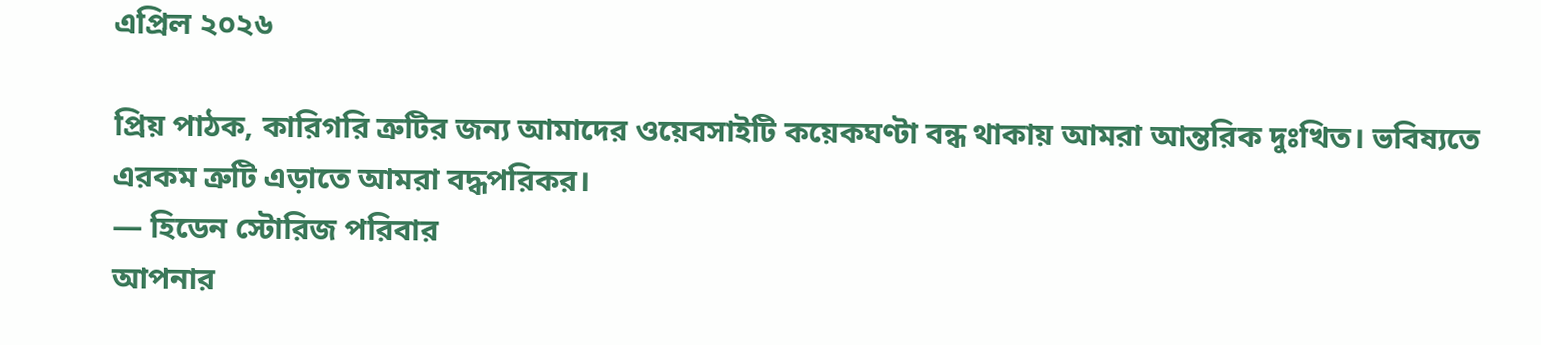এপ্রিল ২০২৬

প্রিয় পাঠক, কারিগরি ত্রুটির জন্য আমাদের ওয়েবসাইটি কয়েকঘণ্টা বন্ধ থাকায় আমরা আন্তরিক দুঃখিত। ভবিষ্যতে এরকম ত্রুটি এড়াতে আমরা বদ্ধপরিকর।
— হিডেন স্টোরিজ পরিবার
আপনার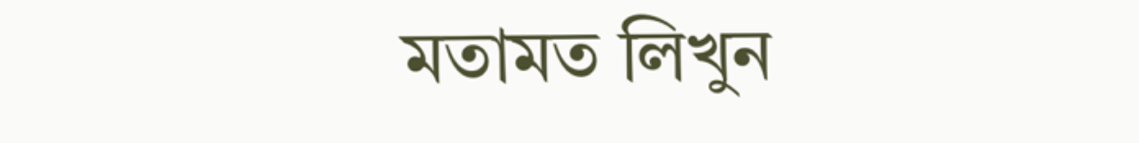মতামত লিখুন